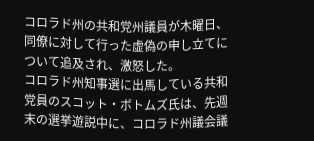コロラド州の共和党州議員が木曜日、同僚に対して行った虚偽の申し立てについて追及され、激怒した。
コロラド州知事選に出馬している共和党員のスコット・ボトムズ氏は、先週末の選挙遊説中に、コロラド州議会議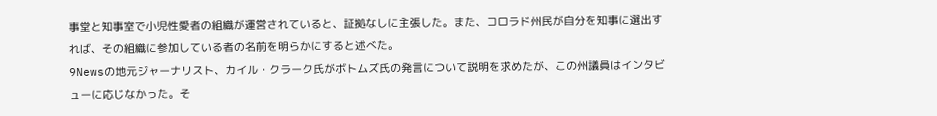事堂と知事室で小児性愛者の組織が運営されていると、証拠なしに主張した。また、コロラド州民が自分を知事に選出すれば、その組織に参加している者の名前を明らかにすると述べた。
9Newsの地元ジャーナリスト、カイル・クラーク氏がボトムズ氏の発言について説明を求めたが、この州議員はインタビューに応じなかった。そ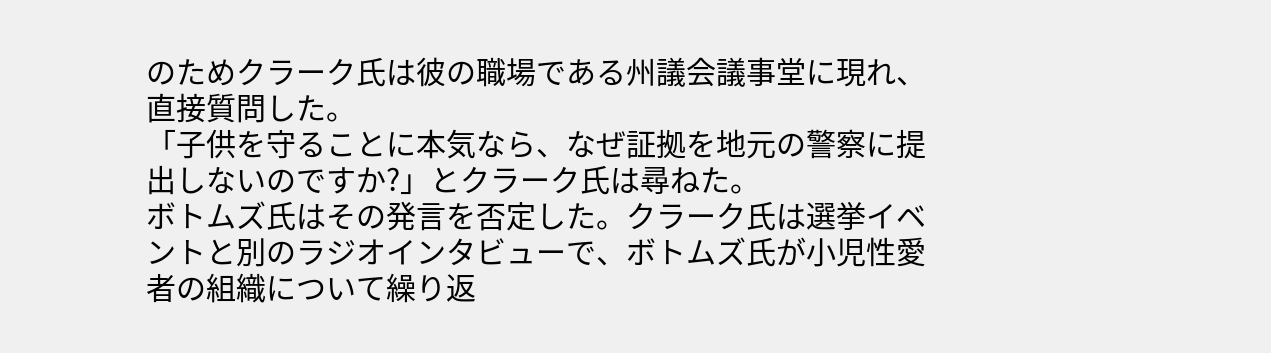のためクラーク氏は彼の職場である州議会議事堂に現れ、直接質問した。
「子供を守ることに本気なら、なぜ証拠を地元の警察に提出しないのですか?」とクラーク氏は尋ねた。
ボトムズ氏はその発言を否定した。クラーク氏は選挙イベントと別のラジオインタビューで、ボトムズ氏が小児性愛者の組織について繰り返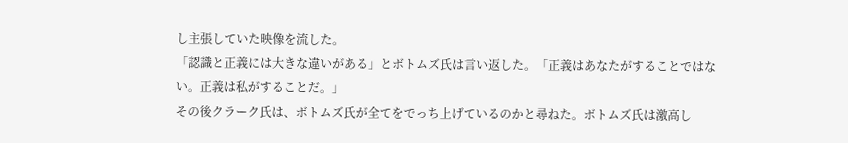し主張していた映像を流した。
「認識と正義には大きな違いがある」とボトムズ氏は言い返した。「正義はあなたがすることではない。正義は私がすることだ。」
その後クラーク氏は、ボトムズ氏が全てをでっち上げているのかと尋ねた。ボトムズ氏は激高し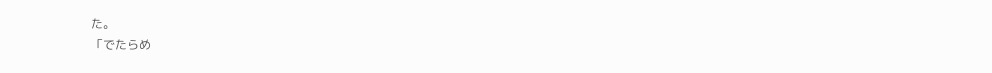た。
「でたらめ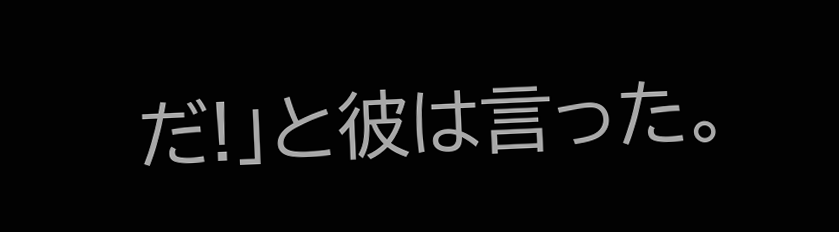だ!」と彼は言った。